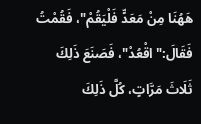هَهُنَا مِنْ مَعَدٍّ فَلْيَقُمْ"، فَقُمْتُ فَقَالَ:"اقْعُدْ"، فَصَنَعَ ذَلِكَ ثَلَاثَ مَرَّاتٍ، كُلَّ ذَلِكَ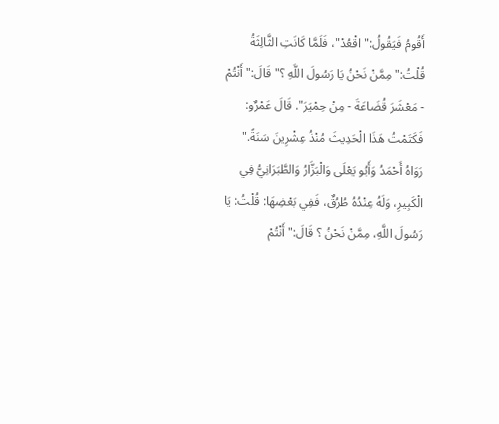أَقُومُ فَيَقُولُ:"اقْعُدْ"، فَلَمَّا كَانَتِ الثَّالِثَةُ قُلْتُ:"مِمَّنْ نَحْنُ يَا رَسُولَ اللَّهِ ؟"قَالَ:"أَنْتُمْ - مَعْشَرَ قُضَاعَةَ - مِنْ حِمْيَرَ". قَالَ عَمْرٌو: فَكَتَمْتُ هَذَا الْحَدِيثَ مُنْذُ عِشْرِينَ سَنَةً."
رَوَاهُ أَحْمَدُ وَأَبُو يَعْلَى وَالْبَزَّارُ وَالطَّبَرَانِيُّ فِي الْكَبِيرِ، وَلَهُ عِنْدُهُ طُرُقٌ، فَفِي بَعْضِهَا: قُلْتُ: يَا رَسُولَ اللَّهِ، مِمَّنْ نَحْنُ ؟ قَالَ:"أَنْتُمْ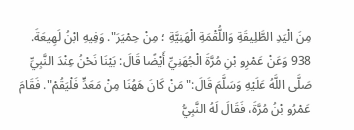مِنَ الْيَدِ الطَّلِيقَةِ وَاللُّقْمَةِ الْهَنِيَّةِ ؛ مِنْ حِمْيَرَ". وَفِيهِ ابْنُ لَهِيعَةَ.
938 وَعَنْ عَمْرِو بْنِ مُرَّةَ الْجُهَنِيِّ أَيْضًا قَالَ: بَيْنَا نَحْنُ عِنْدَ النَّبِيِّ صَلَّى اللَّهُ عَلَيْهِ وَسَلَّمَ قَالَ:"مَنْ كَانَ هَهُنَا مِنْ مَعَدٍّ فَلْيَقُمْ". فَقَامَ عَمْرُو بْنُ مُرَّةَ، فَقَالَ لَهُ النَّبِيُّ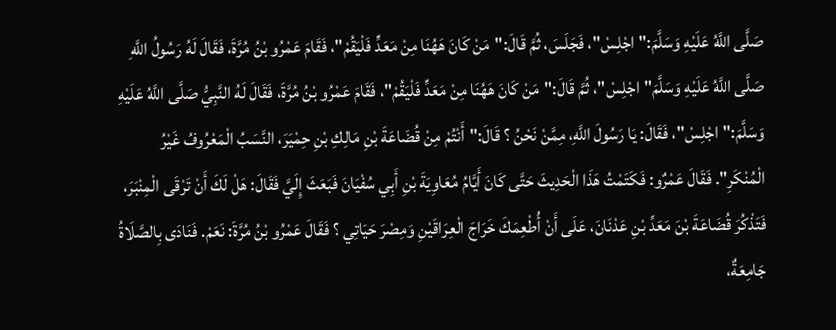صَلَّى اللَّهُ عَلَيْهِ وَسَلَّمَ:"اجْلِسْ"، فَجَلَسَ، ثُمَّ قَالَ:"مَنْ كَانَ هَهُنَا مِنْ مَعَدٍّ فَلْيَقُمْ"، فَقَامَ عَمْرُو بْنُ مُرَّةَ، فَقَالَ لَهُ رَسُولُ اللَّهِ صَلَّى اللَّهُ عَلَيْهِ وَسَلَّمَ"اجْلِسْ"، ثُمَّ قَالَ:"مَنْ كَانَ هَهُنَا مِنْ مَعَدٍّ فَلْيَقُمْ"، فَقَامَ عَمْرُو بْنُ مُرَّةَ، فَقَالَ لَهُ النَّبِيُّ صَلَّى اللَّهُ عَلَيْهِ وَسَلَّمَ:"اجْلِسْ"، فَقَالَ: يَا رَسُولَ اللَّهِ، مِمَّنْ نَحْنُ ؟ قَالَ:"أَنْتُمْ مِنْ قُضَاعَةَ بْنِ مَالِكِ بْنِ حِمْيَرَ، النَّسَبُ الْمَعْرُوفُ غَيْرُ الْمُنْكَرِ". فَقَالَ عَمْرٌو: فَكَتَمْتُ هَذَا الْحَدِيثَ حَتَّى كَانَ أَيَّامُ مُعَاوِيَةَ بْنِ أَبِي سُفْيَانَ فَبَعَثَ إِلَيَّ فَقَالَ: هَلْ لَكَ أَنْ تَرْقَى الْمِنْبَرَ، فَتَذْكُرَ قُضَاعَةَ بْنَ مَعَدِّ بْنِ عَدْنَانَ، عَلَى أَنْ أُطْعِمَكَ خَرَاجَ الْعِرَاقَيْنِ وَمِصْرَ حَيَاتِي ؟ فَقَالَ عَمْرُو بْنُ مُرَّةَ: نَعَمْ. فَنَادَى بِالصَّلَاةُ جَامِعَةٌ،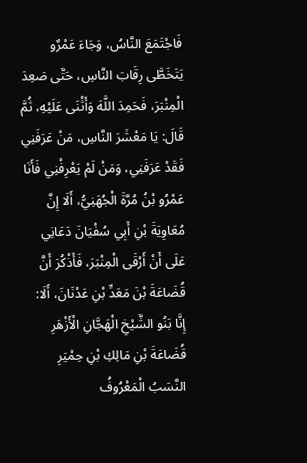فَاجْتَمَعَ النَّاسُ، وَجَاءَ عَمْرٌو يَتَخَطَّى رِقَابَ النَّاسِ، حَتَّى صَعِدَ الْمِنْبَرَ، فَحَمِدَ اللَّهَ وَأَثْنَى عَلَيْهِ، ثُمَّ قَالَ: يَا مَعْشَرَ النَّاسِ، مَنْ عَرَفَنِي فَقَدْ عَرَفَنِي، وَمَنْ لَمْ يَعْرِفْنِي فَأَنَا عَمْرُو بْنُ مُرَّةَ الْجُهَنِيُّ، أَلَا إِنَّ مُعَاوِيَةَ بْنِ أَبِي سُفْيَانَ دَعَانِي عَلَى أَنْ أَرْقَى الْمِنْبَرَ، فَأَذْكُرَ أَنَّ قُضَاعَةَ بْنَ مَعَدِّ بْنِ عَدْنَانَ، أَلَا:
إِنَّا بَنُو الشَّيْخِ الْهَجَّانِ الْأَزْهَرِ قُضَاعَةَ بْنِ مَالِكِ بْنِ حِمْيَرِ النَّسَبُ الْمَعْرُوفُ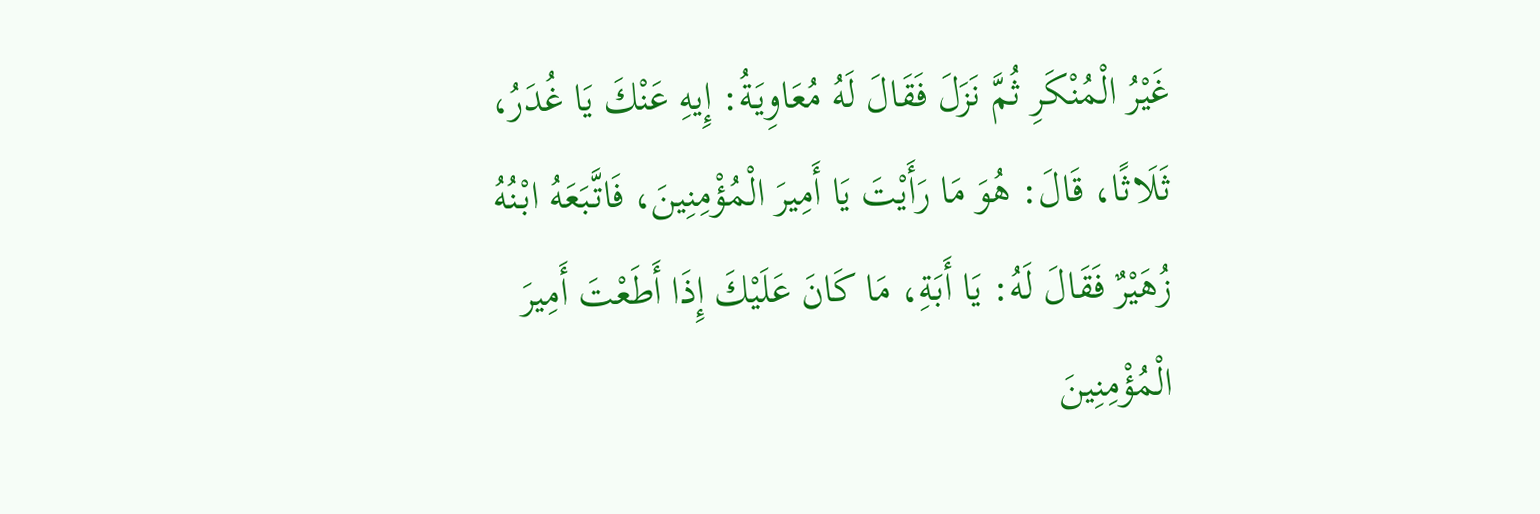غَيْرُ الْمُنْكَرِ ثُمَّ نَزَلَ فَقَالَ لَهُ مُعَاوِيَةُ: إِيهِ عَنْكَ يَا غُدَرُ، ثَلَاثًا، قَالَ: هُوَ مَا رَأَيْتَ يَا أَمِيرَ الْمُؤْمِنِينَ، فَاتَّبَعَهُ ابْنُهُ زُهَيْرٌ فَقَالَ لَهُ: يَا أَبَةِ، مَا كَانَ عَلَيْكَ إِذَا أَطَعْتَ أَمِيرَ الْمُؤْمِنِينَ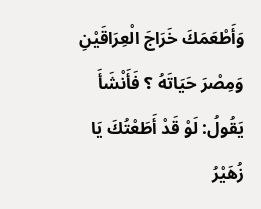وَأَطْعَمَكَ خَرَاجَ الْعِرَاقَيْنِ وَمِصْرَ حَيَاتَهُ ؟ فَأَنْشَأَ يَقُولُ: لَوْ قَدْ أَطَعْتُكَ يَا زُهَيْرُ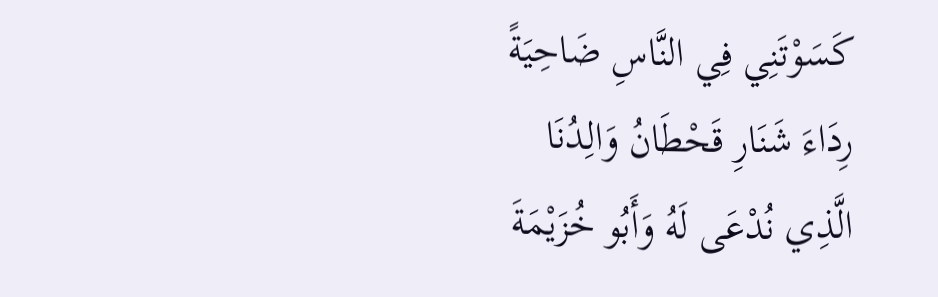كَسَوْتَنِي فِي النَّاسِ ضَاحِيَةً رِدَاءَ شَنَارِ قَحْطَانُ وَالِدُنَا الَّذِي نُدْعَى لَهُ وَأَبُو خُزَيْمَةَ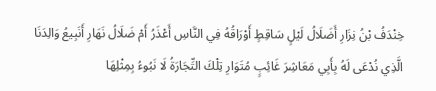خِنْدَفُ بْنُ نِزَارِ أَضَلَالُ لَيْلٍ سَاقِطٍ أَوْرَاقُهُ فِي النَّاسِ أَعْذَرُ أَمْ ضَلَالُ نَهَارِ أَنَبِيعُ وَالِدَنَا الَّذِي نُدْعَى لَهُ بِأَبِي مَعَاشِرَ غَائِبٍ مُتَوَارِ تِلْكَ التِّجَارَةُ لَا نَبُوءُ بِمِثْلِهَا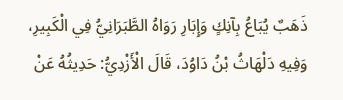ذَهَبٌ يُبَاعُ بِآنِكٍ وَإِبَارِ رَوَاهُ الطَّبَرَانِيُّ فِي الْكَبِيرِ، وَفِيهِ دَلْهَاثُ بْنُ دَاوُدَ، قَالَ الْأَزْدِيُّ: حَدِيثُهُ عَنْ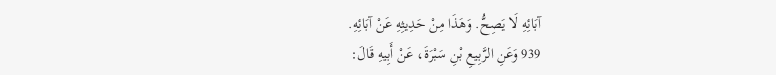آبَائِهِ لَا يَصِحُّ. وَهَذَا مِنْ حَدِيثِهِ عَنْ آبَائِهِ.
939 وَعَنِ الرَّبِيعِ بْنِ سَبْرَةَ، عَنْ أَبِيهِ قَالَ: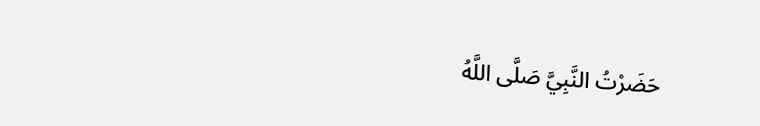حَضَرْتُ النَّبِيَّ صَلَّى اللَّهُ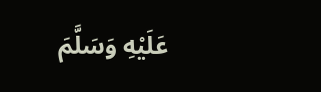عَلَيْهِ وَسَلَّمَ